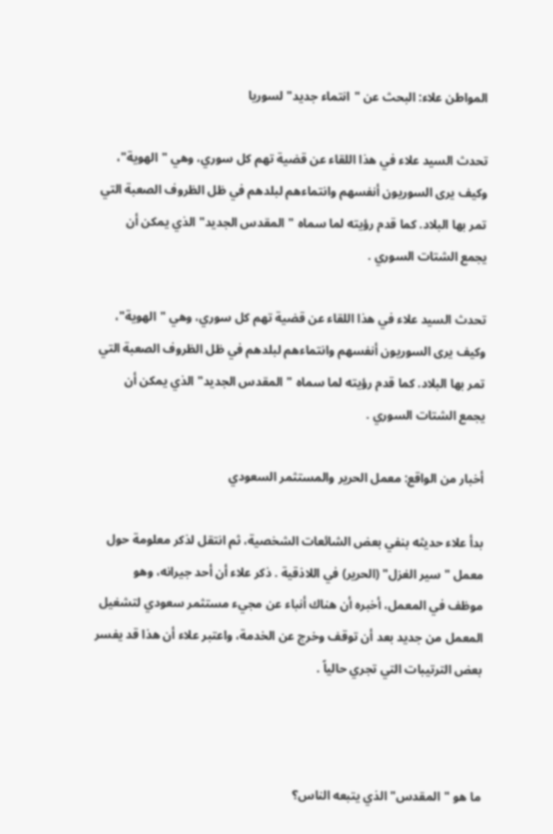المواطن علاء: البحث عن "انتماء جديد" لسوريا

تحدث السيد علاء في هذا اللقاء عن قضية تهم كل سوري، وهي "الهوية"، وكيف يرى السوريون أنفسهم وانتماءهم لبلدهم في ظل الظروف الصعبة التي تمر بها البلاد. كما قدم رؤيته لما سماه "المقدس الجديد" الذي يمكن أن يجمع الشتات السوري .

تحدث السيد علاء في هذا اللقاء عن قضية تهم كل سوري، وهي "الهوية"، وكيف يرى السوريون أنفسهم وانتماءهم لبلدهم في ظل الظروف الصعبة التي تمر بها البلاد. كما قدم رؤيته لما سماه "المقدس الجديد" الذي يمكن أن يجمع الشتات السوري .

أخبار من الواقع: معمل الحرير والمستثمر السعودي

بدأ علاء حديثه بنفي بعض الشائعات الشخصية، ثم انتقل لذكر معلومة حول معمل "سير الغزل" (الحرير) في اللاذقية . ذكر علاء أن أحد جيرانه، وهو موظف في المعمل، أخبره أن هناك أنباء عن مجيء مستثمر سعودي لتشغيل المعمل من جديد بعد أن توقف وخرج عن الخدمة، واعتبر علاء أن هذا قد يفسر بعض الترتيبات التي تجري حالياً .



ما هو "المقدس" الذي يتبعه الناس؟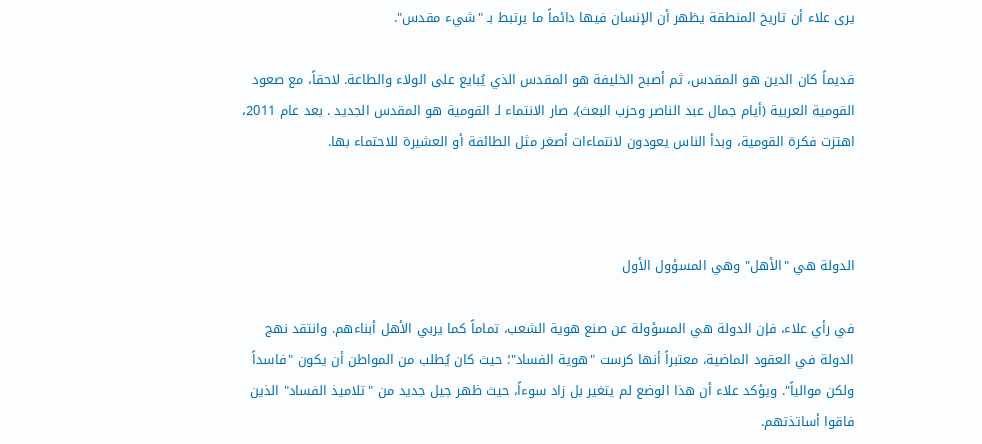يرى علاء أن تاريخ المنطقة يظهر أن الإنسان فيها دائماً ما يرتبط بـ "شيء مقدس".

قديماً كان الدين هو المقدس، ثم أصبح الخليفة هو المقدس الذي يُبايع على الولاء والطاعة. لاحقاً، مع صعود القومية العربية (أيام جمال عبد الناصر وحزب البعث)، صار الانتماء لـ القومية هو المقدس الجديد . بعد عام 2011، اهتزت فكرة القومية، وبدأ الناس يعودون لانتماءات أصغر مثل الطائفة أو العشيرة للاحتماء بها.



الدولة هي "الأهل" وهي المسؤول الأول

في رأي علاء، فإن الدولة هي المسؤولة عن صنع هوية الشعب، تماماً كما يربي الأهل أبناءهم. وانتقد نهج الدولة في العقود الماضية، معتبراً أنها كرست "هوية الفساد"؛ حيث كان يُطلب من المواطن أن يكون "فاسداً ولكن موالياً". ويؤكد علاء أن هذا الوضع لم يتغير بل زاد سوءاً، حيث ظهر جيل جديد من "تلاميذ الفساد" الذين فاقوا أساتذتهم.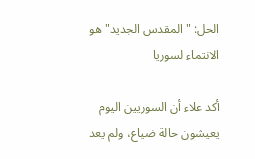الحل: "المقدس الجديد" هو الانتماء لسوريا

أكد علاء أن السوريين اليوم يعيشون حالة ضياع، ولم يعد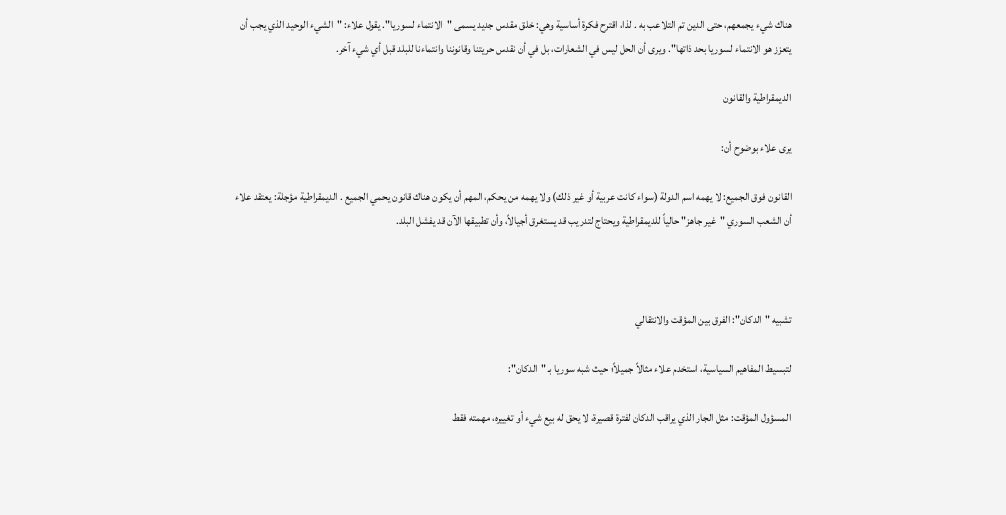هناك شيء يجمعهم، حتى الدين تم التلاعب به . لذا، اقترح فكرة أساسية وهي: خلق مقدس جديد يسمى "الانتماء لسوريا". يقول علاء: "الشيء الوحيد الذي يجب أن يتعزز هو الانتماء لسوريا بحد ذاتها". ويرى أن الحل ليس في الشعارات، بل في أن نقدس حريتنا وقانوننا وانتماءنا للبلد قبل أي شيء آخر.

الديمقراطية والقانون

يرى علاء بوضوح أن:

القانون فوق الجميع: لا يهمه اسم الدولة (سواء كانت عربية أو غير ذلك) ولا يهمه من يحكم، المهم أن يكون هناك قانون يحمي الجميع . الديمقراطية مؤجلة: يعتقد علاء أن الشعب السوري "غير جاهز" حالياً للديمقراطية ويحتاج لتدريب قد يستغرق أجيالاً، وأن تطبيقها الآن قد يفشل البلد.



تشبيه "الدكان": الفرق بين المؤقت والانتقالي

لتبسيط المفاهيم السياسية، استخدم علاء مثالاً جميلاً؛ حيث شبه سوريا بـ "الدكان":

المسؤول المؤقت: مثل الجار الذي يراقب الدكان لفترة قصيرة، لا يحق له بيع شيء أو تغييره، مهمته فقط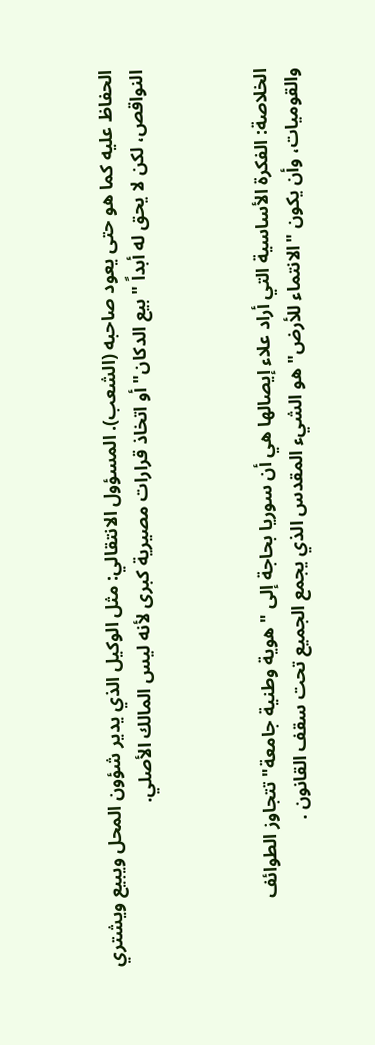الحفاظ عليه كما هو حتى يعود صاحبه (الشعب). المسؤول الانتقالي: مثل الوكيل الذي يدير شؤون المحل ويبيع ويشتري النواقص، لكن لا يحق له أبداً "بيع الدكان" أو اتخاذ قرارات مصيرية كبرى لأنه ليس المالك الأصلي.



الخلاصة: الفكرة الأساسية التي أراد علاء إيصالها هي أن سوريا بحاجة إلى "هوية وطنية جامعة" تتجاوز الطوائف والقوميات، وأن يكون "الانتماء للأرض" هو الشيء المقدس الذي يجمع الجميع تحت سقف القانون .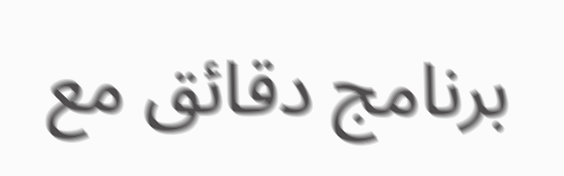برنامج دقائق مع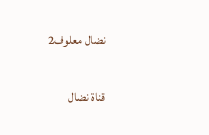نضال معلوف2

قناة نضال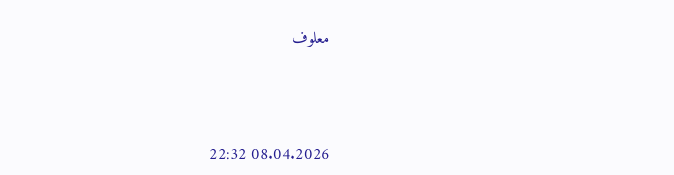معلوف



08.04.2026 22:32